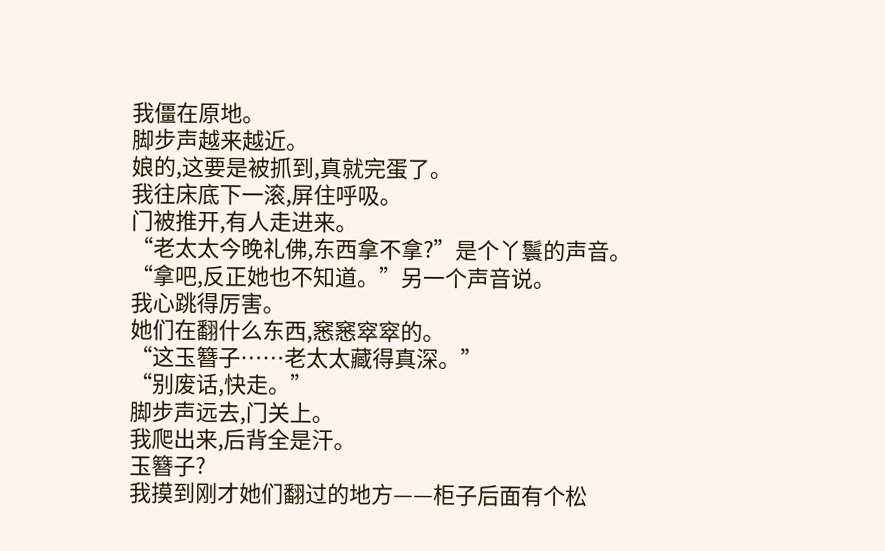我僵在原地。
脚步声越来越近。
娘的,这要是被抓到,真就完蛋了。
我往床底下一滚,屏住呼吸。
门被推开,有人走进来。
“老太太今晚礼佛,东西拿不拿?”是个丫鬟的声音。
“拿吧,反正她也不知道。”另一个声音说。
我心跳得厉害。
她们在翻什么东西,窸窸窣窣的。
“这玉簪子……老太太藏得真深。”
“别废话,快走。”
脚步声远去,门关上。
我爬出来,后背全是汗。
玉簪子?
我摸到刚才她们翻过的地方——柜子后面有个松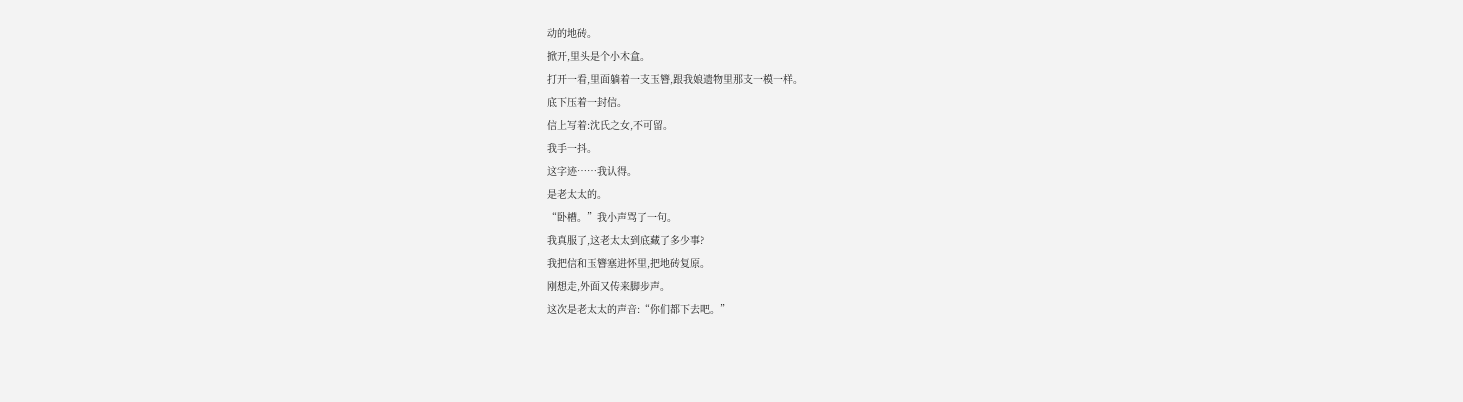动的地砖。
掀开,里头是个小木盒。
打开一看,里面躺着一支玉簪,跟我娘遗物里那支一模一样。
底下压着一封信。
信上写着:沈氏之女,不可留。
我手一抖。
这字迹……我认得。
是老太太的。
“卧槽。”我小声骂了一句。
我真服了,这老太太到底藏了多少事?
我把信和玉簪塞进怀里,把地砖复原。
刚想走,外面又传来脚步声。
这次是老太太的声音:“你们都下去吧。”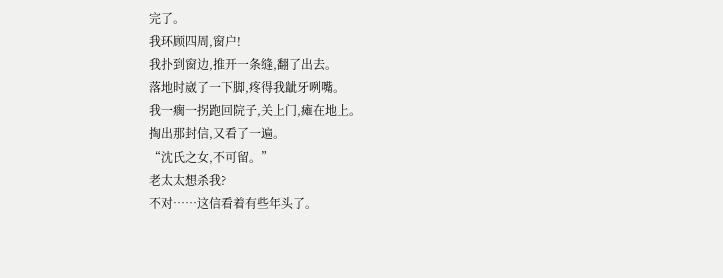完了。
我环顾四周,窗户!
我扑到窗边,推开一条缝,翻了出去。
落地时崴了一下脚,疼得我龇牙咧嘴。
我一瘸一拐跑回院子,关上门,瘫在地上。
掏出那封信,又看了一遍。
“沈氏之女,不可留。”
老太太想杀我?
不对……这信看着有些年头了。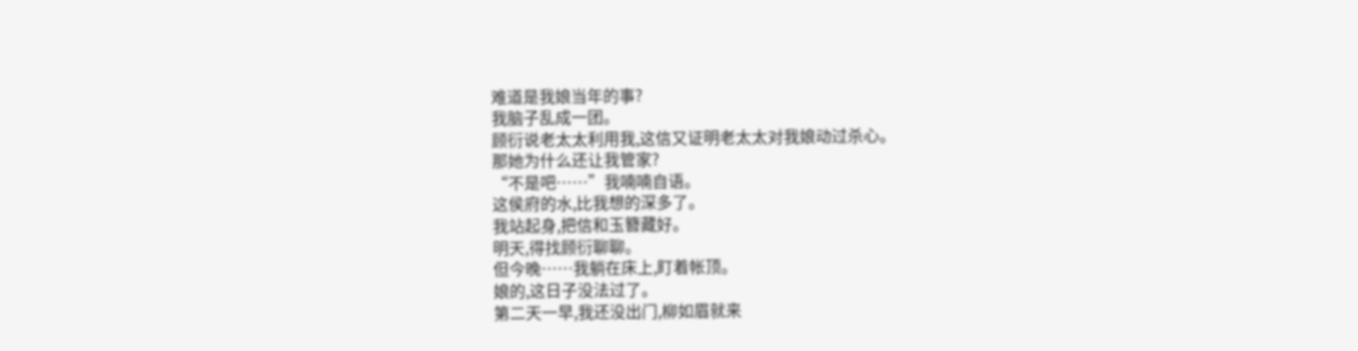难道是我娘当年的事?
我脑子乱成一团。
顾衍说老太太利用我,这信又证明老太太对我娘动过杀心。
那她为什么还让我管家?
“不是吧……”我喃喃自语。
这侯府的水,比我想的深多了。
我站起身,把信和玉簪藏好。
明天,得找顾衍聊聊。
但今晚……我躺在床上,盯着帐顶。
娘的,这日子没法过了。
第二天一早,我还没出门,柳如眉就来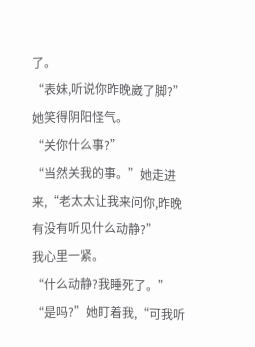了。
“表妹,听说你昨晚崴了脚?”她笑得阴阳怪气。
“关你什么事?”
“当然关我的事。”她走进来,“老太太让我来问你,昨晚有没有听见什么动静?”
我心里一紧。
“什么动静?我睡死了。”
“是吗?”她盯着我,“可我听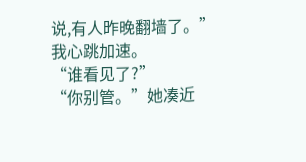说,有人昨晚翻墙了。”
我心跳加速。
“谁看见了?”
“你别管。”她凑近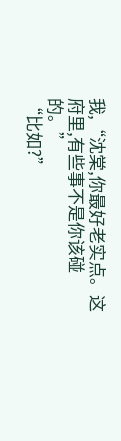我,“沈棠,你最好老实点。这府里,有些事不是你该碰的。”
“比如?”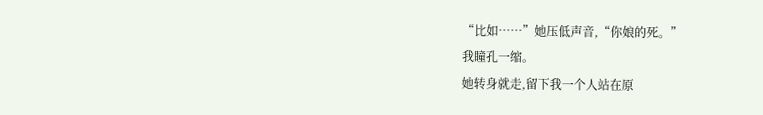“比如……”她压低声音,“你娘的死。”
我瞳孔一缩。
她转身就走,留下我一个人站在原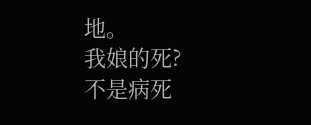地。
我娘的死?
不是病死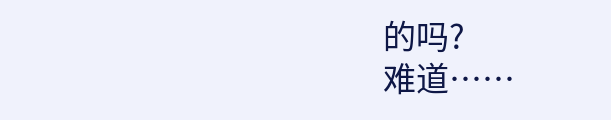的吗?
难道……